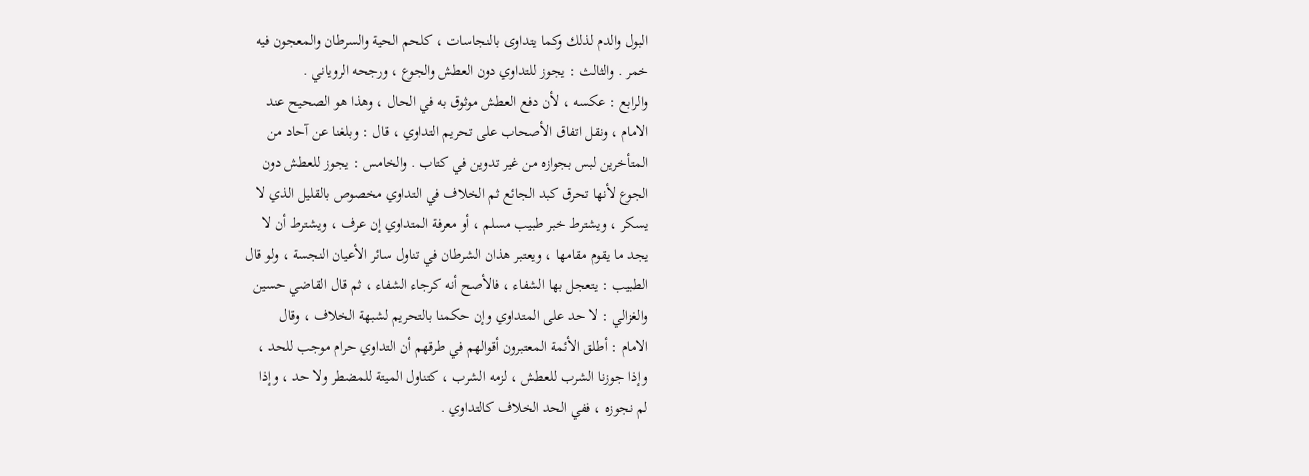البول والدم لذلك وكما يتداوى بالنجاسات ، كلحم الحية والسرطان والمعجون فيه
خمر . والثالث : يجوز للتداوي دون العطش والجوع ، ورجحه الروياني .
والرابع : عكسه ، لأن دفع العطش موثوق به في الحال ، وهذا هو الصحيح عند
الامام ، ونقل اتفاق الأصحاب على تحريم التداوي ، قال : وبلغنا عن آحاد من
المتأخرين لبس بجوازه من غير تدوين في كتاب . والخامس : يجوز للعطش دون
الجوع لأنها تحرق كبد الجائع ثم الخلاف في التداوي مخصوص بالقليل الذي لا
يسكر ، ويشترط خبر طبيب مسلم ، أو معرفة المتداوي إن عرف ، ويشترط أن لا
يجد ما يقوم مقامها ، ويعتبر هذان الشرطان في تناول سائر الأعيان النجسة ، ولو قال
الطبيب : يتعجل بها الشفاء ، فالأصح أنه كرجاء الشفاء ، ثم قال القاضي حسين
والغزالي : لا حد على المتداوي وإن حكمنا بالتحريم لشبهة الخلاف ، وقال
الامام : أطلق الأئمة المعتبرون أقوالهم في طرقهم أن التداوي حرام موجب للحد ،
وإذا جوزنا الشرب للعطش ، لزمه الشرب ، كتناول الميتة للمضطر ولا حد ، وإذا
لم نجوزه ، ففي الحد الخلاف كالتداوي .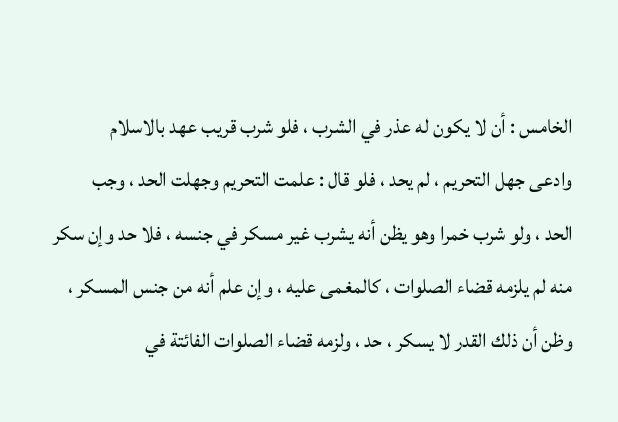الخامس : أن لا يكون له عذر في الشرب ، فلو شرب قريب عهد بالاسلام
وادعى جهل التحريم ، لم يحد ، فلو قال : علمت التحريم وجهلت الحد ، وجب
الحد ، ولو شرب خمرا وهو يظن أنه يشرب غير مسكر في جنسه ، فلا حد وإن سكر
منه لم يلزمه قضاء الصلوات ، كالمغمى عليه ، وإن علم أنه من جنس المسكر ،
وظن أن ذلك القدر لا يسكر ، حد ، ولزمه قضاء الصلوات الفائتة في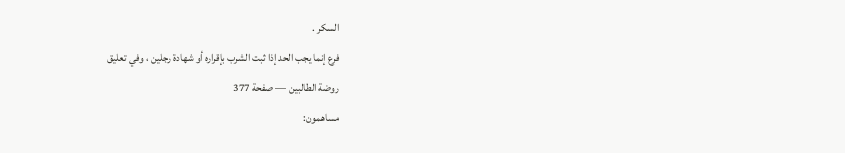السكر .
فرع إنما يجب الحد إذا ثبت الشرب بإقراره أو شهادة رجلين ، وفي تعليق
روضة الطالبين — صفحة 377
مساهمون: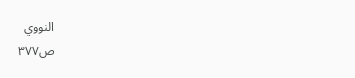النووي
ص٣٧٧